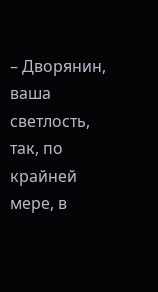– Дворянин, ваша светлость, так, по крайней мере, в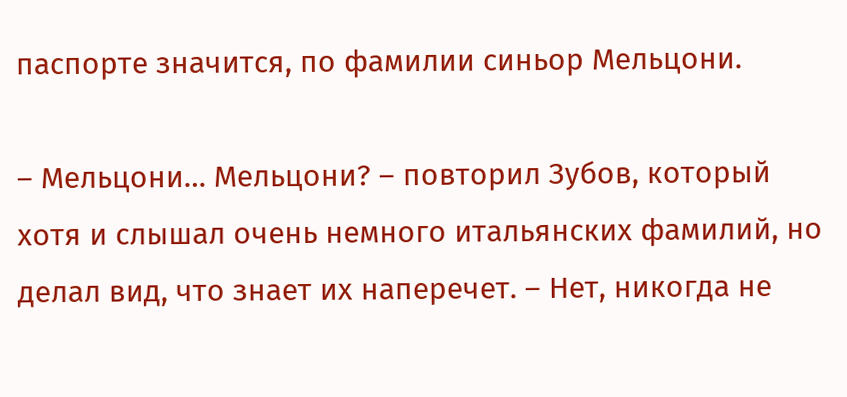паспорте значится, по фамилии синьор Мельцони.

– Мельцони… Мельцони? – повторил Зубов, который хотя и слышал очень немного итальянских фамилий, но делал вид, что знает их наперечет. – Нет, никогда не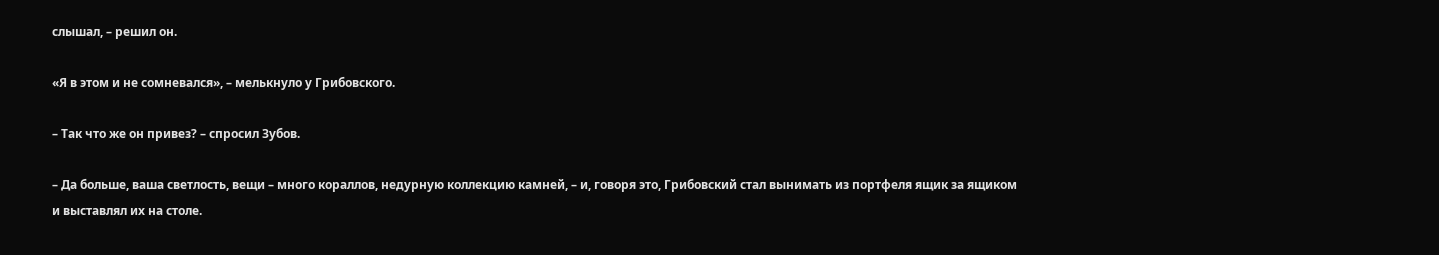слышал, – решил он.

«Я в этом и не сомневался», – мелькнуло у Грибовского.

– Так что же он привез? – спросил Зубов.

– Да больше, ваша светлость, вещи – много кораллов, недурную коллекцию камней, – и, говоря это, Грибовский стал вынимать из портфеля ящик за ящиком и выставлял их на столе.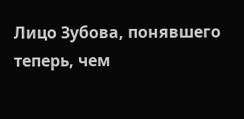Лицо Зубова, понявшего теперь, чем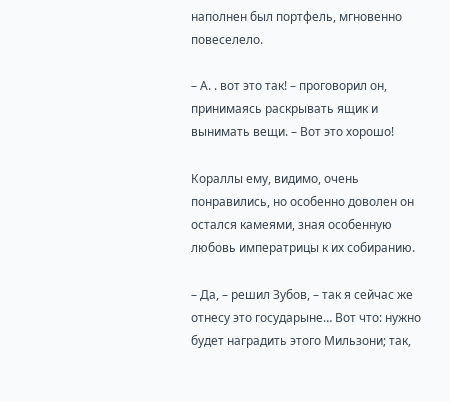наполнен был портфель, мгновенно повеселело.

– А. . вот это так! – проговорил он, принимаясь раскрывать ящик и вынимать вещи. – Вот это хорошо!

Кораллы ему, видимо, очень понравились, но особенно доволен он остался камеями, зная особенную любовь императрицы к их собиранию.

– Да, – решил Зубов, – так я сейчас же отнесу это государыне… Вот что: нужно будет наградить этого Мильзони; так,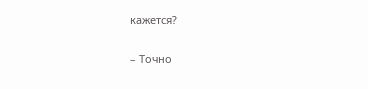кажется?

– Точно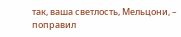так, ваша светлость, Мельцони, – поправил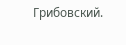Грибовский.